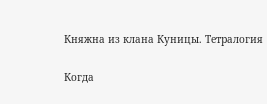Княжна из клана Куницы. Тетралогия

Когда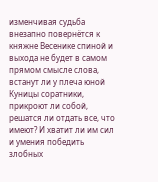изменчивая судьба внезапно повернётся к княжне Весенике спиной и выхода не будет в самом прямом смысле слова, встанут ли у плеча юной Куницы соратники, прикроют ли собой, решатся ли отдать все, что имеют? И хватит ли им сил и умения победить злобных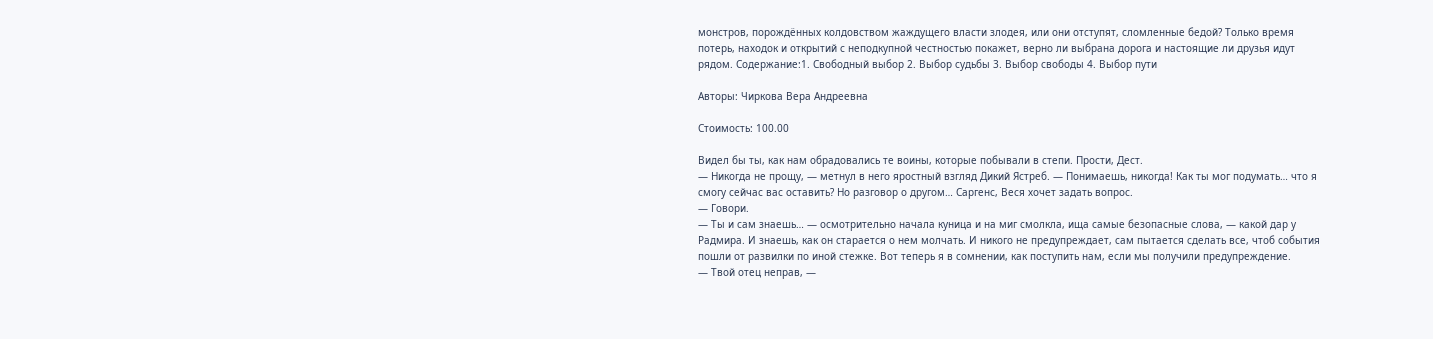монстров, порождённых колдовством жаждущего власти злодея, или они отступят, сломленные бедой? Только время потерь, находок и открытий с неподкупной честностью покажет, верно ли выбрана дорога и настоящие ли друзья идут рядом. Содержание:1. Свободный выбор 2. Выбор судьбы 3. Выбор свободы 4. Выбор пути

Авторы: Чиркова Вера Андреевна

Стоимость: 100.00

Видел бы ты, как нам обрадовались те воины, которые побывали в степи. Прости, Дест.
— Никогда не прощу, — метнул в него яростный взгляд Дикий Ястреб. — Понимаешь, никогда! Как ты мог подумать… что я смогу сейчас вас оставить? Но разговор о другом… Саргенс, Веся хочет задать вопрос.
— Говори.
— Ты и сам знаешь… — осмотрительно начала куница и на миг смолкла, ища самые безопасные слова, — какой дар у Радмира. И знаешь, как он старается о нем молчать. И никого не предупреждает, сам пытается сделать все, чтоб события пошли от развилки по иной стежке. Вот теперь я в сомнении, как поступить нам, если мы получили предупреждение.
— Твой отец неправ, —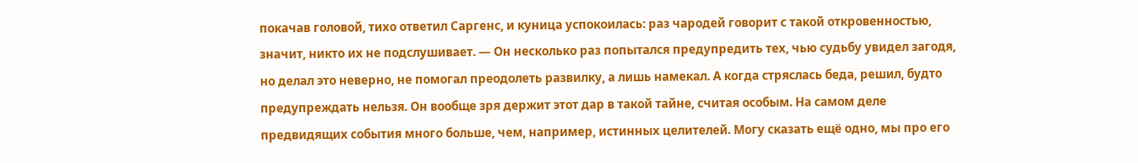покачав головой, тихо ответил Саргенс, и куница успокоилась: раз чародей говорит с такой откровенностью, значит, никто их не подслушивает. — Он несколько раз попытался предупредить тех, чью судьбу увидел загодя, но делал это неверно, не помогал преодолеть развилку, а лишь намекал. А когда стряслась беда, решил, будто предупреждать нельзя. Он вообще зря держит этот дар в такой тайне, считая особым. На самом деле предвидящих события много больше, чем, например, истинных целителей. Могу сказать ещё одно, мы про его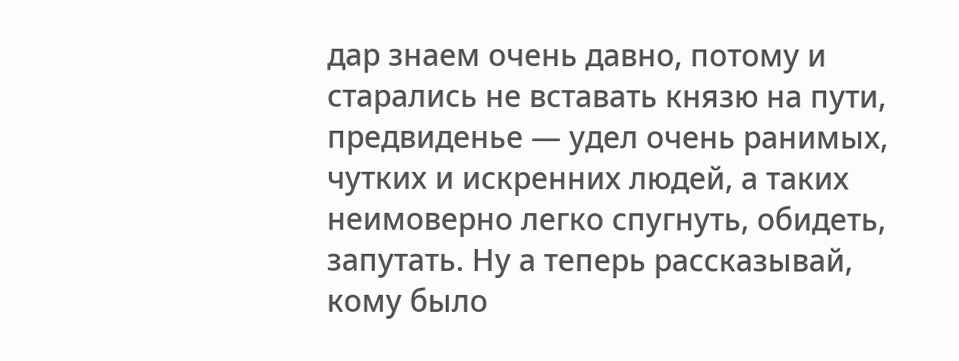дар знаем очень давно, потому и старались не вставать князю на пути, предвиденье — удел очень ранимых, чутких и искренних людей, а таких неимоверно легко спугнуть, обидеть, запутать. Ну а теперь рассказывай, кому было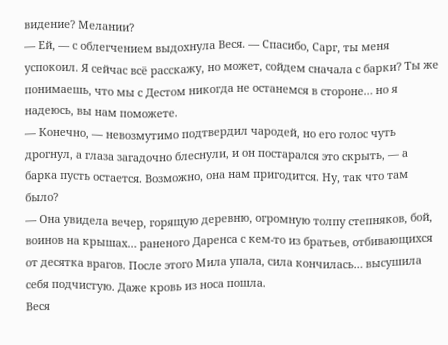видение? Мелании?
— Ей, — с облегчением выдохнула Веся. — Спасибо, Сарг, ты меня успокоил. Я сейчас всё расскажу, но может, сойдем сначала с барки? Ты же понимаешь, что мы с Дестом никогда не останемся в стороне… но я надеюсь, вы нам поможете.
— Конечно, — невозмутимо подтвердил чародей, но его голос чуть дрогнул, а глаза загадочно блеснули, и он постарался это скрыть, — а барка пусть остается. Возможно, она нам пригодится. Ну, так что там было?
— Она увидела вечер, горящую деревню, огромную толпу степняков, бой, воинов на крышах… раненого Даренса с кем-то из братьев, отбивающихся от десятка врагов. После этого Мила упала, сила кончилась… высушила себя подчистую. Даже кровь из носа пошла.
Веся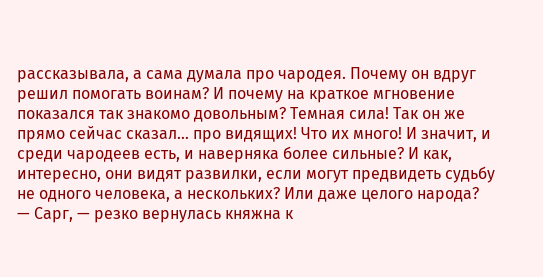рассказывала, а сама думала про чародея. Почему он вдруг решил помогать воинам? И почему на краткое мгновение показался так знакомо довольным? Темная сила! Так он же прямо сейчас сказал… про видящих! Что их много! И значит, и среди чародеев есть, и наверняка более сильные? И как, интересно, они видят развилки, если могут предвидеть судьбу не одного человека, а нескольких? Или даже целого народа?
— Сарг, — резко вернулась княжна к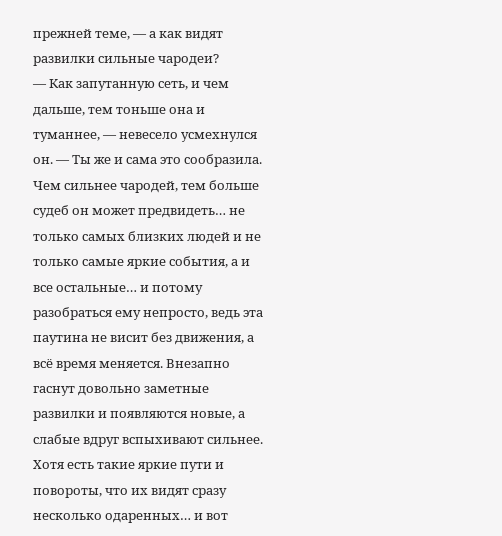прежней теме, — а как видят развилки сильные чародеи?
— Как запутанную сеть, и чем дальше, тем тоньше она и туманнее, — невесело усмехнулся он. — Ты же и сама это сообразила. Чем сильнее чародей, тем больше судеб он может предвидеть… не только самых близких людей и не только самые яркие события, а и все остальные… и потому разобраться ему непросто, ведь эта паутина не висит без движения, а всё время меняется. Внезапно гаснут довольно заметные развилки и появляются новые, а слабые вдруг вспыхивают сильнее. Хотя есть такие яркие пути и повороты, что их видят сразу несколько одаренных… и вот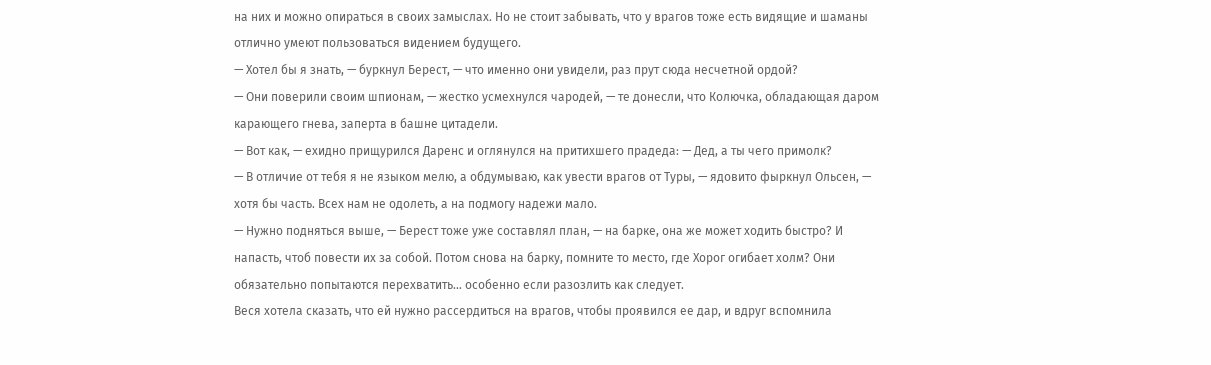на них и можно опираться в своих замыслах. Но не стоит забывать, что у врагов тоже есть видящие и шаманы отлично умеют пользоваться видением будущего.
— Хотел бы я знать, — буркнул Берест, — что именно они увидели, раз прут сюда несчетной ордой?
— Они поверили своим шпионам, — жестко усмехнулся чародей, — те донесли, что Колючка, обладающая даром карающего гнева, заперта в башне цитадели.
— Вот как, — ехидно прищурился Даренс и оглянулся на притихшего прадеда: — Дед, а ты чего примолк?
— В отличие от тебя я не языком мелю, а обдумываю, как увести врагов от Туры, — ядовито фыркнул Ольсен, — хотя бы часть. Всех нам не одолеть, а на подмогу надежи мало.
— Нужно подняться выше, — Берест тоже уже составлял план, — на барке, она же может ходить быстро? И напасть, чтоб повести их за собой. Потом снова на барку, помните то место, где Хорог огибает холм? Они обязательно попытаются перехватить… особенно если разозлить как следует.
Веся хотела сказать, что ей нужно рассердиться на врагов, чтобы проявился ее дар, и вдруг вспомнила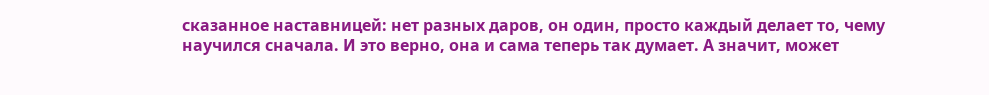сказанное наставницей: нет разных даров, он один, просто каждый делает то, чему научился сначала. И это верно, она и сама теперь так думает. А значит, может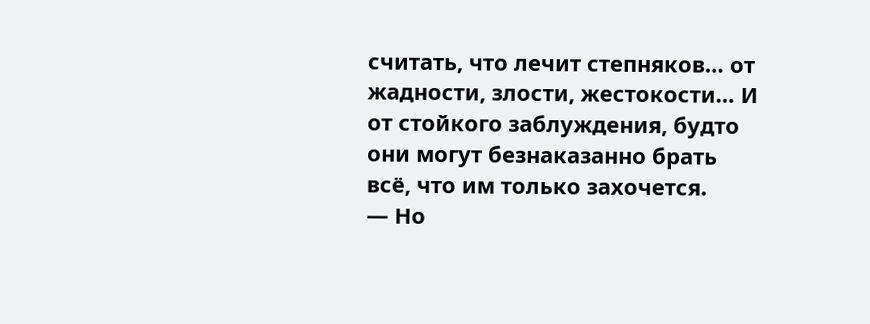считать, что лечит степняков… от жадности, злости, жестокости… И от стойкого заблуждения, будто они могут безнаказанно брать всё, что им только захочется.
— Но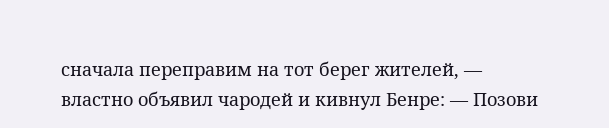сначала переправим на тот берег жителей, — властно объявил чародей и кивнул Бенре: — Позови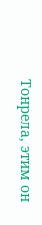Тонрела, этим он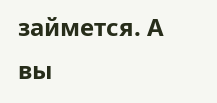займется. А вы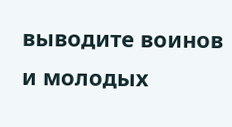выводите воинов и молодых